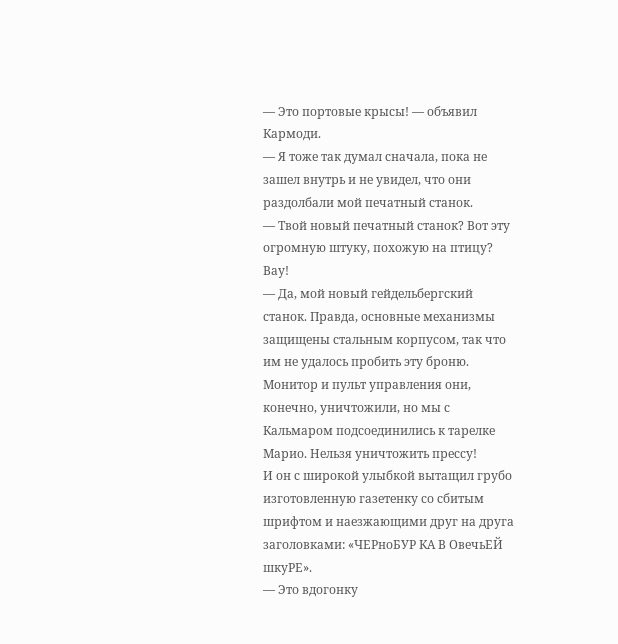— Это портовые крысы! — объявил Кармоди.
— Я тоже так думал сначала, пока не зашел внутрь и не увидел, что они раздолбали мой печатный станок.
— Твой новый печатный станок? Вот эту огромную штуку, похожую на птицу? Вау!
— Да, мой новый гейдельбергский станок. Правда, основные механизмы защищены стальным корпусом, так что им не удалось пробить эту броню. Монитор и пульт управления они, конечно, уничтожили, но мы с Кальмаром подсоединились к тарелке Марио. Нельзя уничтожить прессу!
И он с широкой улыбкой вытащил грубо изготовленную газетенку со сбитым шрифтом и наезжающими друг на друга заголовками: «ЧЕРноБУР КА В ОвечьЕЙ шкуРЕ».
— Это вдогонку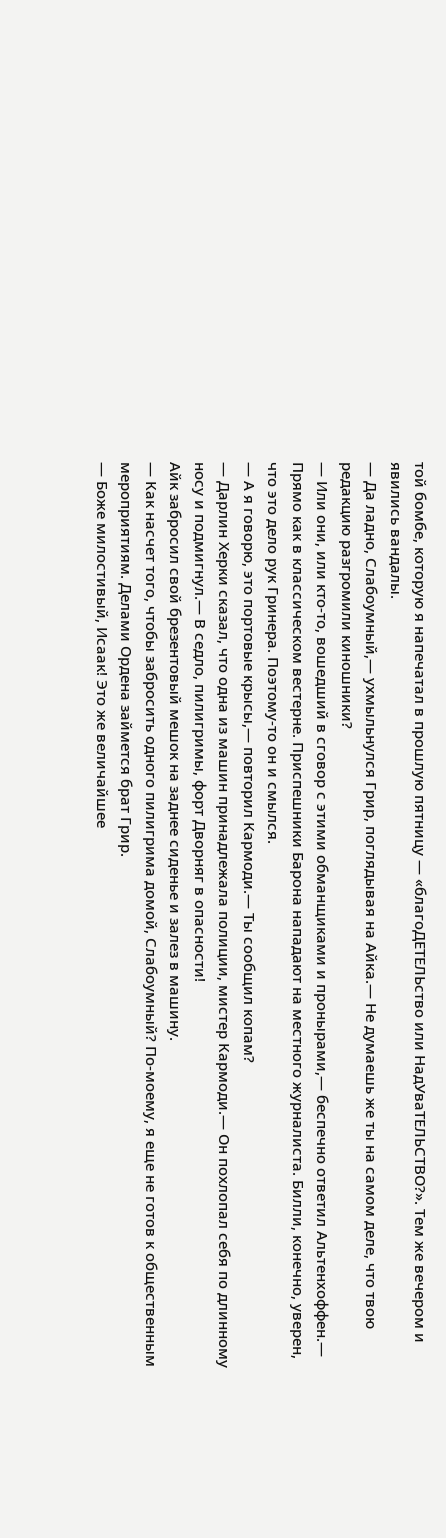той бомбе, которую я напечатал в прошлую пятницу — «благоДЕТЕЛЬство или НадУваТЕЛЬСТВО?». Тем же вечером и явились вандалы.
— Да ладно, Слабоумный,— ухмыльнулся Грир, поглядывая на Айка.— Не думаешь же ты на самом деле, что твою редакцию разгромили киношники?
— Или они, или кто-то, вошедший в сговор с этими обманщиками и пронырами,— беспечно ответил Альтенхоффен.— Прямо как в классическом вестерне. Приспешники Барона нападают на местного журналиста. Билли, конечно, уверен, что это дело рук Гринера. Поэтому-то он и смылся.
— А я говорю, это портовые крысы,— повторил Кармоди.— Ты сообщил копам?
— Дарлин Херки сказал, что одна из машин принадлежала полиции, мистер Кармоди.— Он похлопал себя по длинному носу и подмигнул.— В седло, пилигримы, форт Дворняг в опасности!
Айк забросил свой брезентовый мешок на заднее сиденье и залез в машину.
— Как насчет того, чтобы забросить одного пилигрима домой, Слабоумный? По-моему, я еще не готов к общественным мероприятиям. Делами Ордена займется брат Грир.
— Боже милостивый, Исаак! Это же величайшее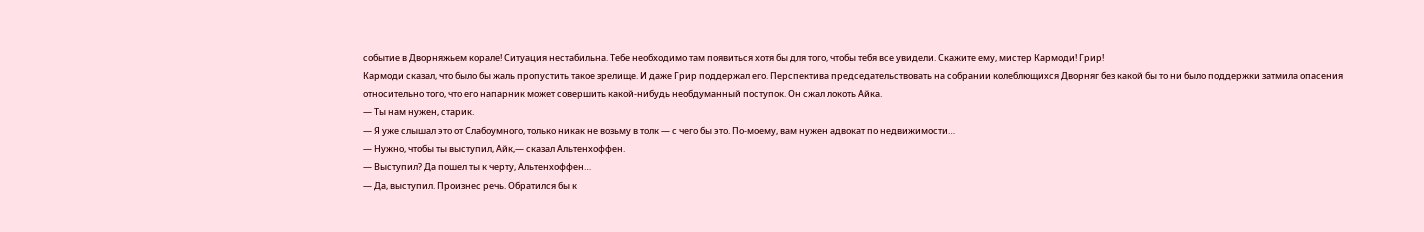событие в Дворняжьем корале! Ситуация нестабильна. Тебе необходимо там появиться хотя бы для того, чтобы тебя все увидели. Скажите ему, мистер Кармоди! Грир!
Кармоди сказал, что было бы жаль пропустить такое зрелище. И даже Грир поддержал его. Перспектива председательствовать на собрании колеблющихся Дворняг без какой бы то ни было поддержки затмила опасения относительно того, что его напарник может совершить какой-нибудь необдуманный поступок. Он сжал локоть Айка.
— Ты нам нужен, старик.
— Я уже слышал это от Слабоумного, только никак не возьму в толк — с чего бы это. По-моему, вам нужен адвокат по недвижимости…
— Нужно, чтобы ты выступил, Айк,— сказал Альтенхоффен.
— Выступил? Да пошел ты к черту, Альтенхоффен…
— Да, выступил. Произнес речь. Обратился бы к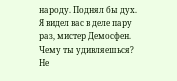народу. Поднял бы дух. Я видел вас в деле пару раз, мистер Демосфен. Чему ты удивляешься? Не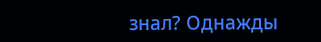знал? Однажды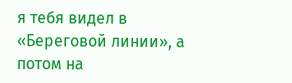я тебя видел в «Береговой линии», а потом на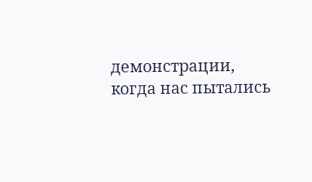демонстрации, когда нас пытались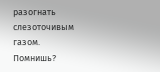разогнать слезоточивым газом. Помнишь?